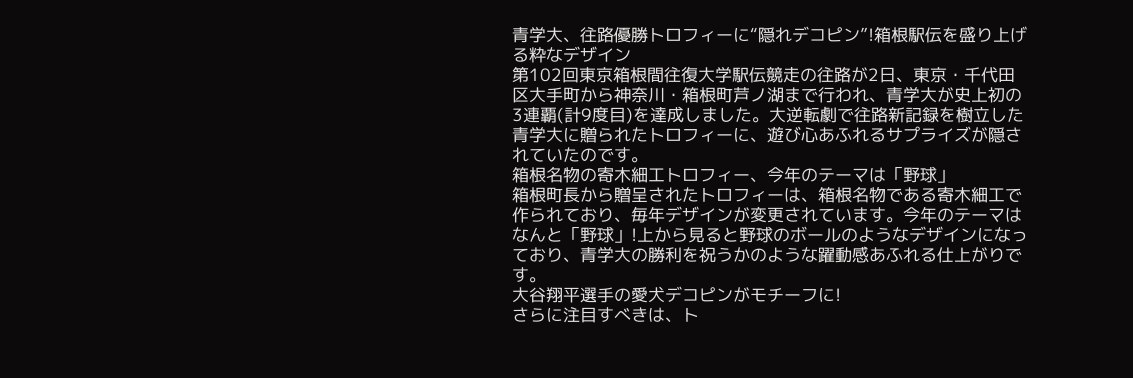青学大、往路優勝トロフィーに“隠れデコピン”!箱根駅伝を盛り上げる粋なデザイン
第102回東京箱根間往復大学駅伝競走の往路が2日、東京・千代田区大手町から神奈川・箱根町芦ノ湖まで行われ、青学大が史上初の3連覇(計9度目)を達成しました。大逆転劇で往路新記録を樹立した青学大に贈られたトロフィーに、遊び心あふれるサプライズが隠されていたのです。
箱根名物の寄木細工トロフィー、今年のテーマは「野球」
箱根町長から贈呈されたトロフィーは、箱根名物である寄木細工で作られており、毎年デザインが変更されています。今年のテーマはなんと「野球」!上から見ると野球のボールのようなデザインになっており、青学大の勝利を祝うかのような躍動感あふれる仕上がりです。
大谷翔平選手の愛犬デコピンがモチーフに!
さらに注目すべきは、ト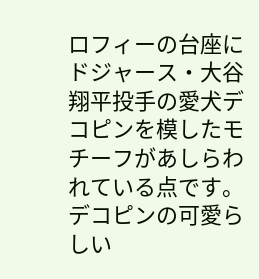ロフィーの台座にドジャース・大谷翔平投手の愛犬デコピンを模したモチーフがあしらわれている点です。デコピンの可愛らしい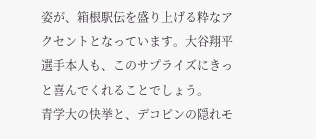姿が、箱根駅伝を盛り上げる粋なアクセントとなっています。大谷翔平選手本人も、このサプライズにきっと喜んでくれることでしょう。
青学大の快挙と、デコピンの隠れモ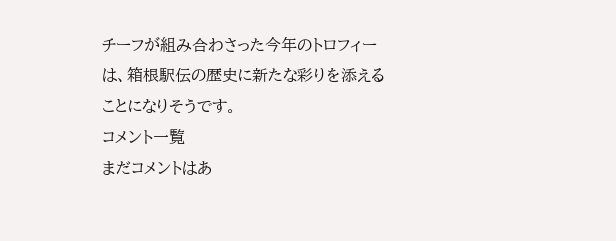チーフが組み合わさった今年のトロフィーは、箱根駅伝の歴史に新たな彩りを添えることになりそうです。
コメント一覧
まだコメントはあ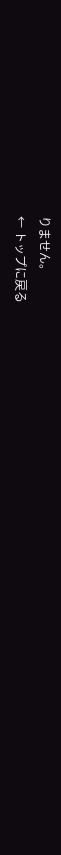りません。
← トップに戻る